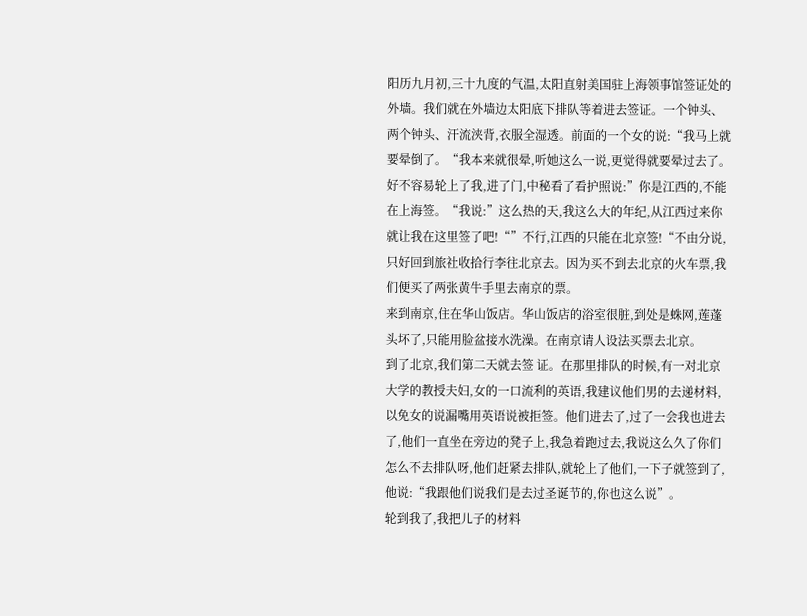阳历九月初,三十九度的气温,太阳直射美国驻上海领事馆签证处的外墙。我们就在外墙边太阳底下排队等着进去签证。一个钟头、两个钟头、汗流浃背,衣服全湿透。前面的一个女的说:“我马上就要晕倒了。“我本来就很晕,听她这么一说,更觉得就要晕过去了。
好不容易轮上了我,进了门,中秘看了看护照说:”你是江西的,不能在上海签。“我说:”这么热的天,我这么大的年纪,从江西过来你就让我在这里签了吧!“”不行,江西的只能在北京签!“不由分说,只好回到旅社收拾行李往北京去。因为买不到去北京的火车票,我们便买了两张黄牛手里去南京的票。
来到南京,住在华山饭店。华山饭店的浴室很脏,到处是蛛网,莲蓬头坏了,只能用脸盆接水洗澡。在南京请人设法买票去北京。
到了北京,我们第二天就去签 证。在那里排队的时候,有一对北京大学的教授夫妇,女的一口流利的英语,我建议他们男的去递材料,以免女的说漏嘴用英语说被拒签。他们进去了,过了一会我也进去了,他们一直坐在旁边的凳子上,我急着跑过去,我说这么久了你们怎么不去排队呀,他们赶紧去排队,就轮上了他们,一下子就签到了,他说:“我跟他们说我们是去过圣诞节的,你也这么说”。
轮到我了,我把儿子的材料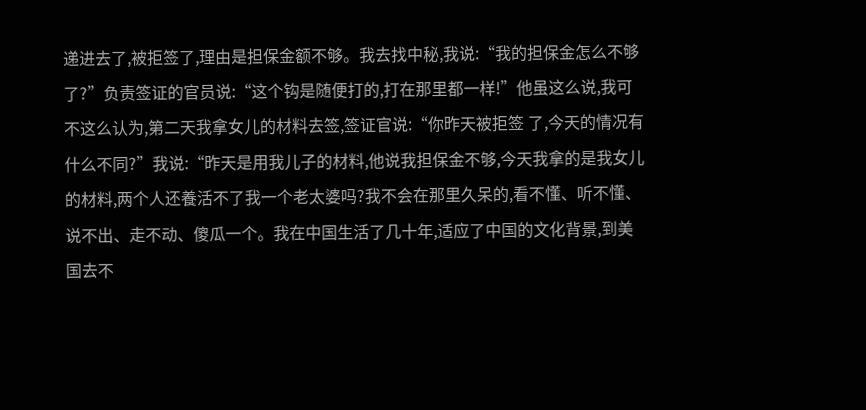递进去了,被拒签了,理由是担保金额不够。我去找中秘,我说:“我的担保金怎么不够了?”负责签证的官员说:“这个钩是随便打的,打在那里都一样!”他虽这么说,我可不这么认为,第二天我拿女儿的材料去签,签证官说:“你昨天被拒签 了,今天的情况有什么不同?”我说:“昨天是用我儿子的材料,他说我担保金不够,今天我拿的是我女儿的材料,两个人还養活不了我一个老太婆吗?我不会在那里久呆的,看不懂、听不懂、说不出、走不动、傻瓜一个。我在中国生活了几十年,适应了中国的文化背景,到美 国去不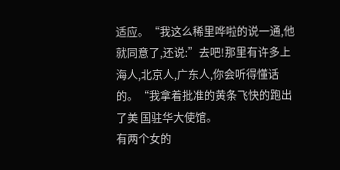适应。“我这么稀里哗啦的说一通,他就同意了,还说:”去吧!那里有许多上海人,北京人,广东人,你会听得懂话的。“我拿着批准的黄条飞快的跑出了美 国驻华大使馆。
有两个女的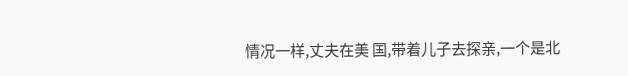情况一样,丈夫在美 国,带着儿子去探亲,一个是北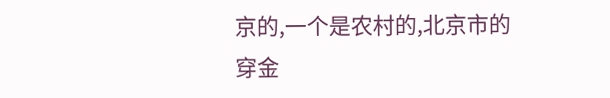京的,一个是农村的,北京市的穿金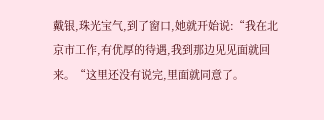戴银,珠光宝气,到了窗口,她就开始说:“我在北京市工作,有优厚的待遇,我到那边见见面就回来。“这里还没有说完,里面就同意了。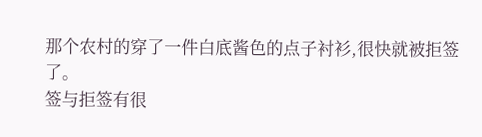那个农村的穿了一件白底酱色的点子衬衫,很快就被拒签了。
签与拒签有很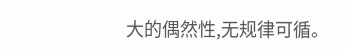大的偶然性,无规律可循。